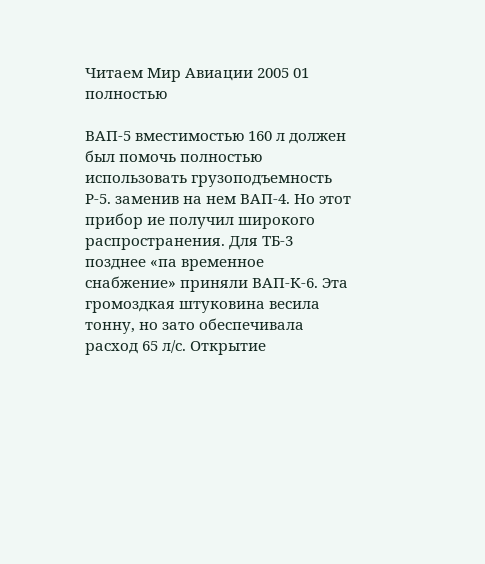Читаем Мир Авиации 2005 01 полностью

ВАП-5 вместимостью 160 л должен был помочь полностью использовать грузоподъемность Р-5. заменив на нем ВАП-4. Но этот прибор ие получил широкого распространения. Для ТБ-3 позднее «па временное снабжение» приняли ВАП-К-6. Эта громоздкая штуковина весила тонну, но зато обеспечивала расход 65 л/с. Открытие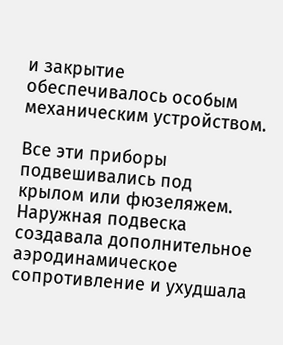и закрытие обеспечивалось особым механическим устройством.

Все эти приборы подвешивались под крылом или фюзеляжем. Наружная подвеска создавала дополнительное аэродинамическое сопротивление и ухудшала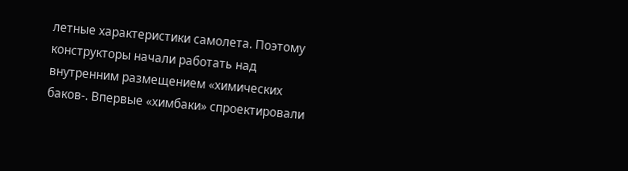летные характеристики самолета. Поэтому конструкторы начали работать над внутренним размещением «химических баков-. Впервые «химбаки» спроектировали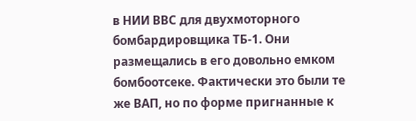в НИИ ВВС для двухмоторного бомбардировщика ТБ-1. Они размещались в его довольно емком бомбоотсеке. Фактически это были те же ВАП, но по форме пригнанные к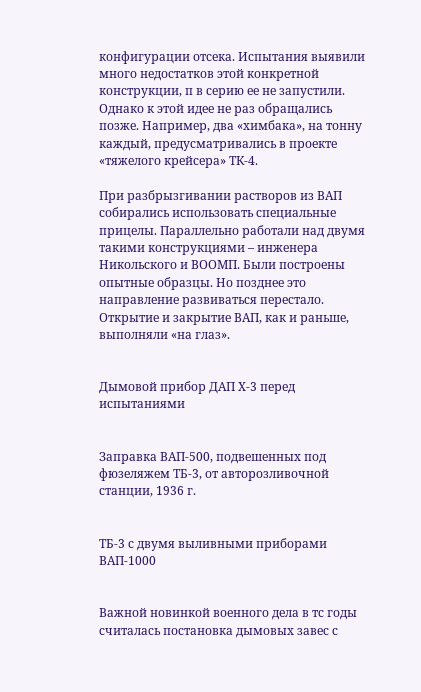конфигурации отсека. Испытания выявили много недостатков этой конкретной конструкции, п в серию ее не запустили. Однако к этой идее не раз обращались позже. Например, два «химбака», на тонну каждый, предусматривались в проекте «тяжелого крейсера» ТК-4.

При разбрызгивании растворов из ВАП собирались использовать специальные прицелы. Параллельно работали над двумя такими конструкциями – инженера Никольского и ВООМП. Были построены опытные образцы. Но позднее это направление развиваться перестало. Открытие и закрытие ВАП, как и раньше, выполняли «на глаз».


Дымовой прибор ДАП Х-3 перед испытаниями


Заправка ВАП-500, подвешенных под фюзеляжем ТБ-3, от авторозливочной станции, 1936 г.


ТБ-3 с двумя выливными приборами ВАП-1000


Важной новинкой военного дела в тс годы считалась постановка дымовых завес с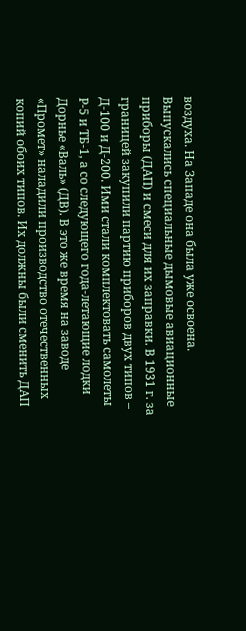воздуха. На Западе она была уже освоена. Выпускались специальные дымовые авиационные приборы (ДАП) и смеси для их заправки. В 1931 г. за границей закупили партию приборов двух типов – Д-100 и Д-200. Ими стали комплектовать самолеты Р-5 и ТБ-1, а со следующего года-летающие лодки Дорнье «Валь» (ДВ). В это же время на заводе «Промет» наладили производство отечественных копий обоих типов. Их должны были сменить ДАП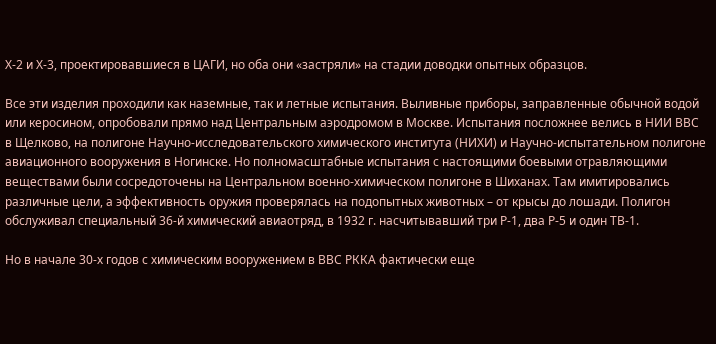Х-2 и Х-3, проектировавшиеся в ЦАГИ, но оба они «застряли» на стадии доводки опытных образцов.

Все эти изделия проходили как наземные, так и летные испытания. Выливные приборы, заправленные обычной водой или керосином, опробовали прямо над Центральным аэродромом в Москве. Испытания посложнее велись в НИИ ВВС в Щелково, на полигоне Научно-исследовательского химического института (НИХИ) и Научно-испытательном полигоне авиационного вооружения в Ногинске. Но полномасштабные испытания с настоящими боевыми отравляющими веществами были сосредоточены на Центральном военно-химическом полигоне в Шиханах. Там имитировались различные цели, а эффективность оружия проверялась на подопытных животных – от крысы до лошади. Полигон обслуживал специальный 36-й химический авиаотряд, в 1932 г. насчитывавший три Р-1, два Р-5 и один ТВ-1.

Но в начале 30-х годов с химическим вооружением в ВВС РККА фактически еще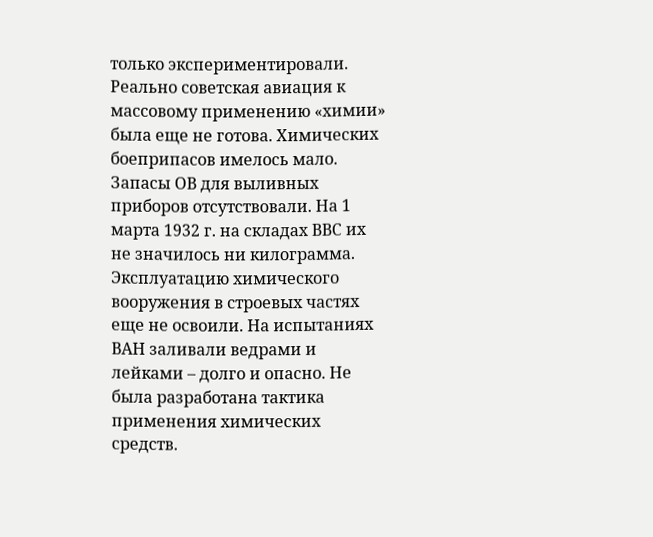только экспериментировали. Реально советская авиация к массовому применению «химии» была еще не готова. Химических боеприпасов имелось мало. Запасы ОВ для выливных приборов отсутствовали. На 1 марта 1932 г. на складах ВВС их не значилось ни килограмма. Эксплуатацию химического вооружения в строевых частях еще не освоили. На испытаниях ВАН заливали ведрами и лейками – долго и опасно. Не была разработана тактика применения химических средств.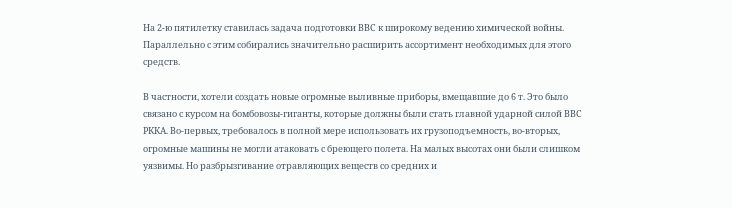На 2-ю пятилетку ставилась задача подготовки ВВС к широкому ведению химической войны. Параллельно с этим собирались значительно расширить ассортимент необходимых для этого средств.

В частности, хотели создать новые огромные выливные приборы, вмещавшие до 6 т. Это было связано с курсом на бомбовозы-гиганты, которые должны были стать главной ударной силой ВВС РККА. Во-первых, требовалось в полной мере использовать их грузоподъемность, во-вторых, огромные машины не могли атаковать с бреющего полета. На малых высотах они были слишком уязвимы. Но разбрызгивание отравляющих веществ со средних и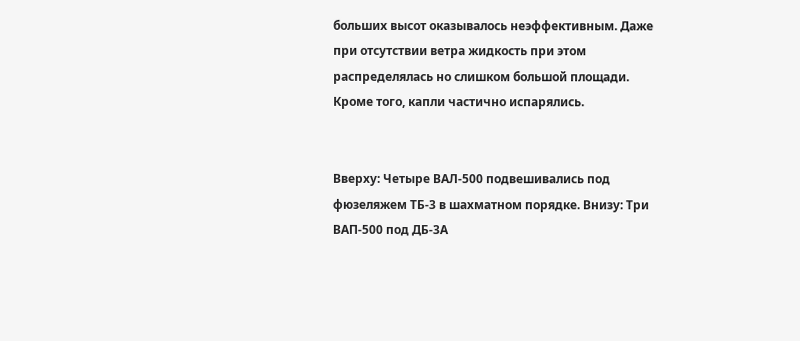больших высот оказывалось неэффективным. Даже при отсутствии ветра жидкость при этом распределялась но слишком большой площади. Кроме того, капли частично испарялись.


Вверху: Четыре ВАЛ-500 подвешивались под фюзеляжем ТБ-3 в шахматном порядке. Внизу: Три ВАП-500 под ДБ-3А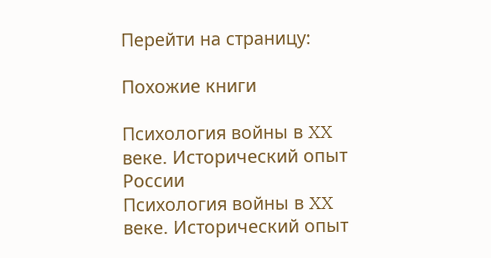Перейти на страницу:

Похожие книги

Психология войны в XX веке. Исторический опыт России
Психология войны в XX веке. Исторический опыт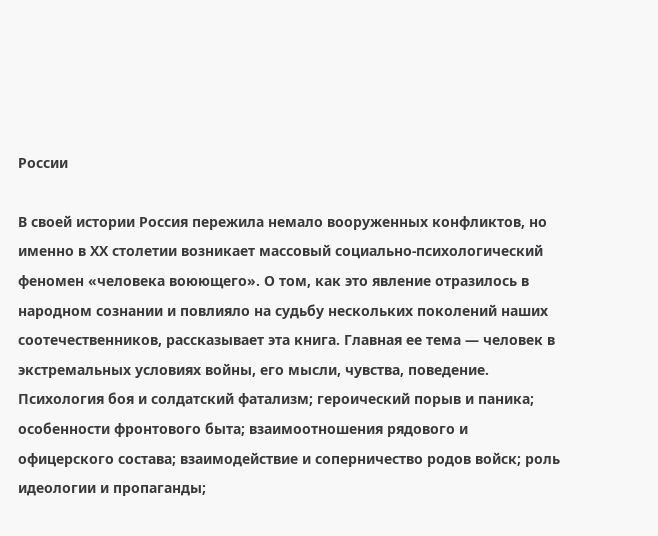России

В своей истории Россия пережила немало вооруженных конфликтов, но именно в ХХ столетии возникает массовый социально-психологический феномен «человека воюющего». О том, как это явление отразилось в народном сознании и повлияло на судьбу нескольких поколений наших соотечественников, рассказывает эта книга. Главная ее тема — человек в экстремальных условиях войны, его мысли, чувства, поведение. Психология боя и солдатский фатализм; героический порыв и паника; особенности фронтового быта; взаимоотношения рядового и офицерского состава; взаимодействие и соперничество родов войск; роль идеологии и пропаганды;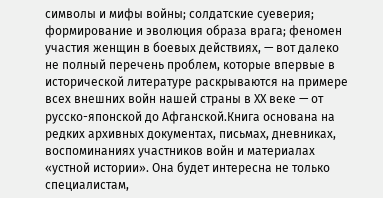символы и мифы войны; солдатские суеверия; формирование и эволюция образа врага; феномен участия женщин в боевых действиях, — вот далеко не полный перечень проблем, которые впервые в исторической литературе раскрываются на примере всех внешних войн нашей страны в ХХ веке — от русско-японской до Афганской.Книга основана на редких архивных документах, письмах, дневниках, воспоминаниях участников войн и материалах «устной истории». Она будет интересна не только специалистам,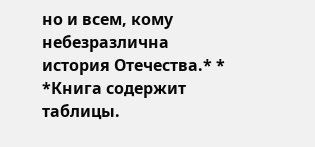но и всем, кому небезразлична история Отечества.* * *Книга содержит таблицы.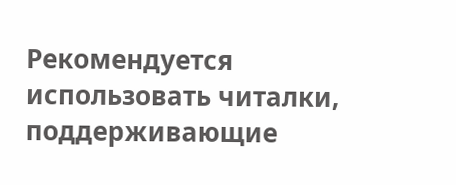Рекомендуется использовать читалки, поддерживающие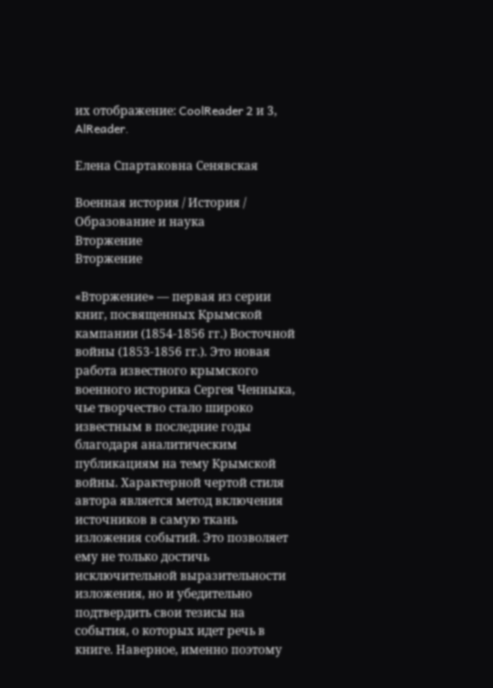их отображение: CoolReader 2 и 3, AlReader.

Елена Спартаковна Сенявская

Военная история / История / Образование и наука
Вторжение
Вторжение

«Вторжение» — первая из серии книг, посвященных Крымской кампании (1854-1856 гг.) Восточной войны (1853-1856 гг.). Это новая работа известного крымского военного историка Сергея Ченныка, чье творчество стало широко известным в последние годы благодаря аналитическим публикациям на тему Крымской войны. Характерной чертой стиля автора является метод включения источников в самую ткань изложения событий. Это позволяет ему не только достичь исключительной выразительности изложения, но и убедительно подтвердить свои тезисы на события, о которых идет речь в книге. Наверное, именно поэтому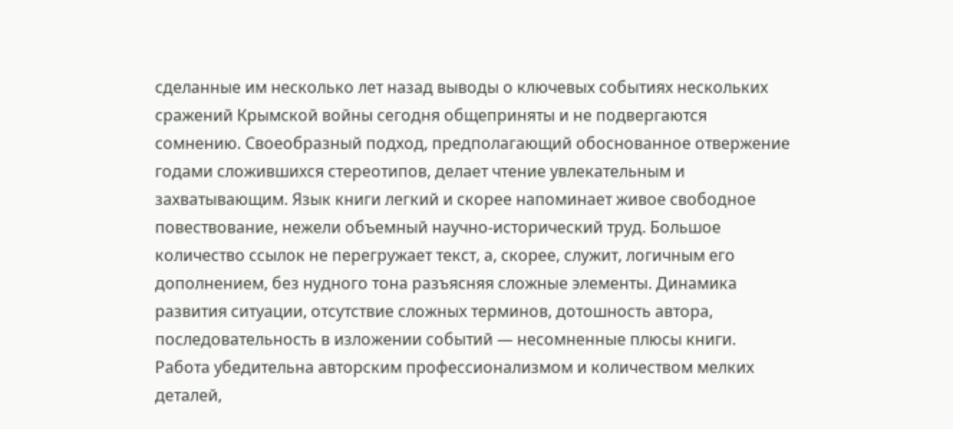сделанные им несколько лет назад выводы о ключевых событиях нескольких сражений Крымской войны сегодня общеприняты и не подвергаются сомнению. Своеобразный подход, предполагающий обоснованное отвержение годами сложившихся стереотипов, делает чтение увлекательным и захватывающим. Язык книги легкий и скорее напоминает живое свободное повествование, нежели объемный научно-исторический труд. Большое количество ссылок не перегружает текст, а, скорее, служит, логичным его дополнением, без нудного тона разъясняя сложные элементы. Динамика развития ситуации, отсутствие сложных терминов, дотошность автора, последовательность в изложении событий — несомненные плюсы книги. Работа убедительна авторским профессионализмом и количеством мелких деталей,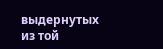выдернутых из той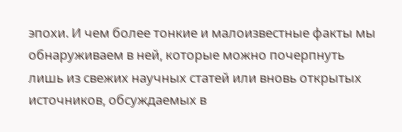эпохи. И чем более тонкие и малоизвестные факты мы обнаруживаем в ней, которые можно почерпнуть лишь из свежих научных статей или вновь открытых источников, обсуждаемых в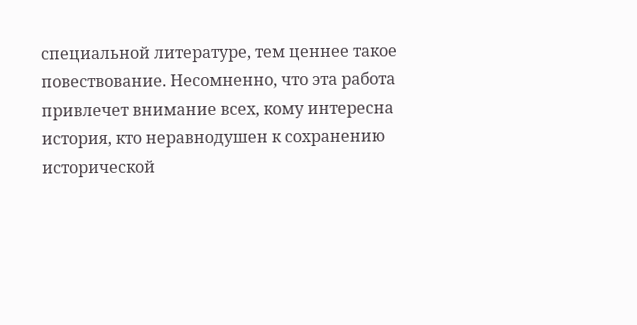специальной литературе, тем ценнее такое повествование. Несомненно, что эта работа привлечет внимание всех, кому интересна история, кто неравнодушен к сохранению исторической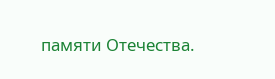памяти Отечества.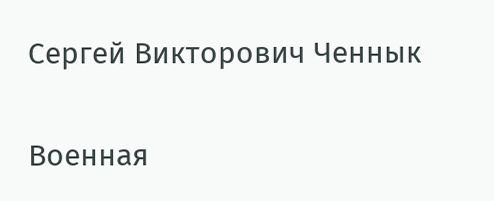Сергей Викторович Ченнык

Военная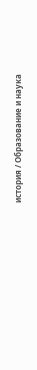история / Образование и наука